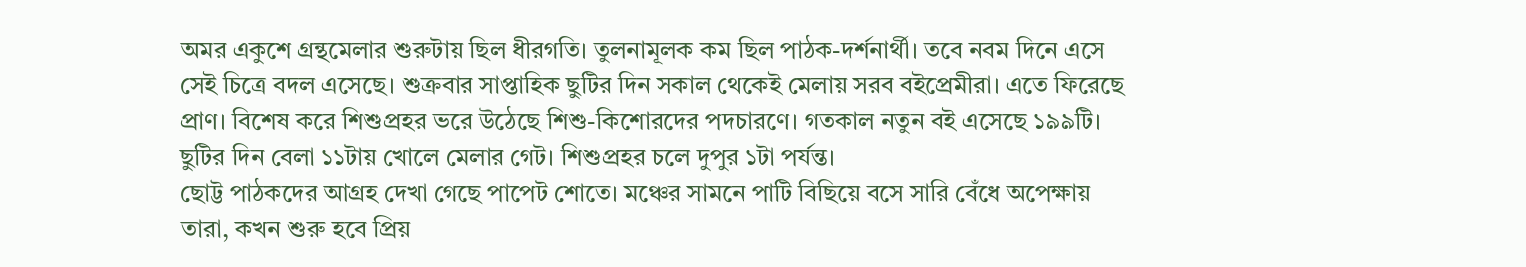অমর একুশে গ্রন্থমেলার শুরুটায় ছিল ধীরগতি। তুলনামূলক কম ছিল পাঠক-দর্শনার্থী। তবে নবম দিনে এসে সেই চিত্রে বদল এসেছে। শুক্রবার সাপ্তাহিক ছুটির দিন সকাল থেকেই মেলায় সরব বইপ্রেমীরা। এতে ফিরেছে প্রাণ। বিশেষ করে শিশুপ্রহর ভরে উঠেছে শিশু-কিশোরদের পদচারণে। গতকাল নতুন বই এসেছে ১৯৯টি। ছুটির দিন বেলা ১১টায় খোলে মেলার গেট। শিশুপ্রহর চলে দুপুর ১টা পর্যন্ত।
ছোট্ট পাঠকদের আগ্রহ দেখা গেছে পাপেট শোতে। মঞ্চের সামনে পাটি বিছিয়ে বসে সারি বেঁধে অপেক্ষায় তারা, কখন শুরু হবে প্রিয়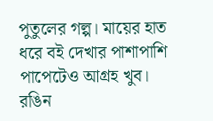পুতুলের গল্প। মায়ের হাত ধরে বই দেখার পাশাপাশি পাপেটেও আগ্রহ খুব। রঙিন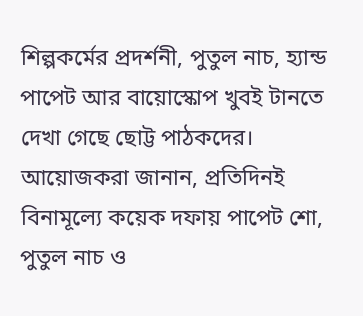শিল্পকর্মের প্রদর্শনী, পুতুল নাচ, হ্যান্ড পাপেট আর বায়োস্কোপ খুবই টানতে দেখা গেছে ছোট্ট পাঠকদের।
আয়োজকরা জানান, প্রতিদিনই বিনামূল্যে কয়েক দফায় পাপেট শো, পুতুল নাচ ও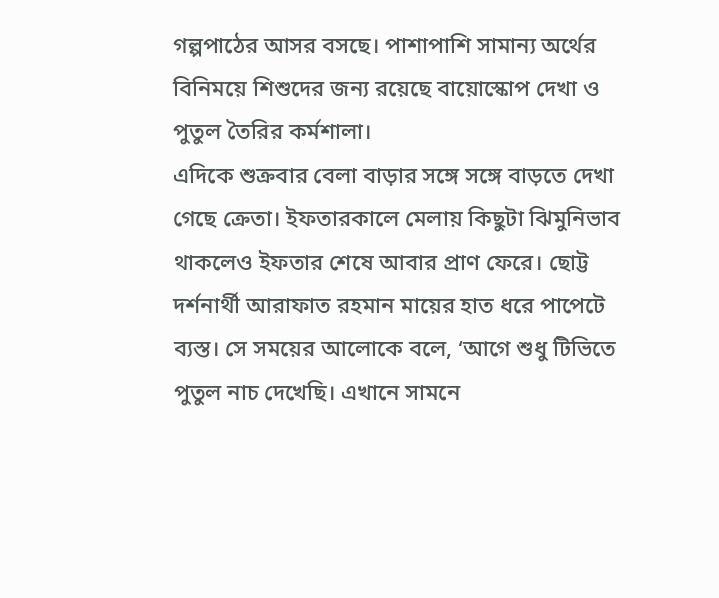গল্পপাঠের আসর বসছে। পাশাপাশি সামান্য অর্থের বিনিময়ে শিশুদের জন্য রয়েছে বায়োস্কোপ দেখা ও পুতুল তৈরির কর্মশালা।
এদিকে শুক্রবার বেলা বাড়ার সঙ্গে সঙ্গে বাড়তে দেখা গেছে ক্রেতা। ইফতারকালে মেলায় কিছুটা ঝিমুনিভাব থাকলেও ইফতার শেষে আবার প্রাণ ফেরে। ছোট্ট দর্শনার্থী আরাফাত রহমান মায়ের হাত ধরে পাপেটে ব্যস্ত। সে সময়ের আলোকে বলে, ‘আগে শুধু টিভিতে পুতুল নাচ দেখেছি। এখানে সামনে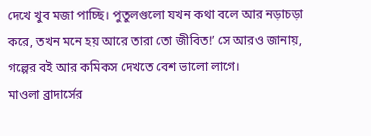দেখে খুব মজা পাচ্ছি। পুতুলগুলো যখন কথা বলে আর নড়াচড়া করে, তখন মনে হয় আরে তারা তো জীবিত!’ সে আরও জানায়, গল্পের বই আর কমিকস দেখতে বেশ ভালো লাগে।
মাওলা ব্রাদার্সের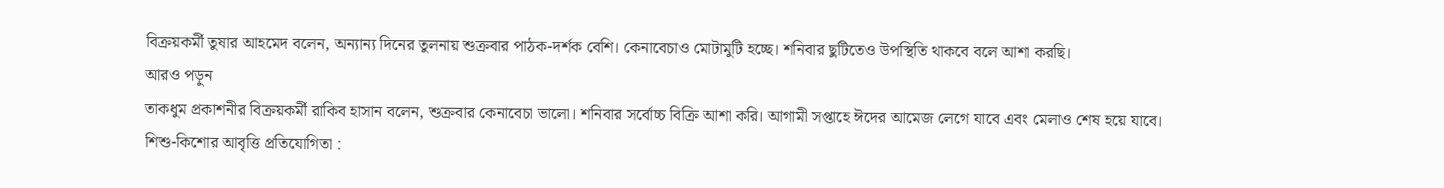বিক্রয়কর্মী তুষার আহমেদ বলেন, অন্যান্য দিনের তুলনায় শুক্রবার পাঠক-দর্শক বেশি। কেনাবেচাও মোটামুটি হচ্ছে। শনিবার ছুটিতেও উপস্থিতি থাকবে বলে আশা করছি।
আরও পড়ুন
তাকধুম প্রকাশনীর বিক্রয়কর্মী রাকিব হাসান বলেন, শুক্রবার কেনাবেচা ভালো। শনিবার সর্বোচ্চ বিক্রি আশা করি। আগামী সপ্তাহে ঈদের আমেজ লেগে যাবে এবং মেলাও শেষ হয়ে যাবে।
শিশু-কিশোর আবৃত্তি প্রতিযোগিতা :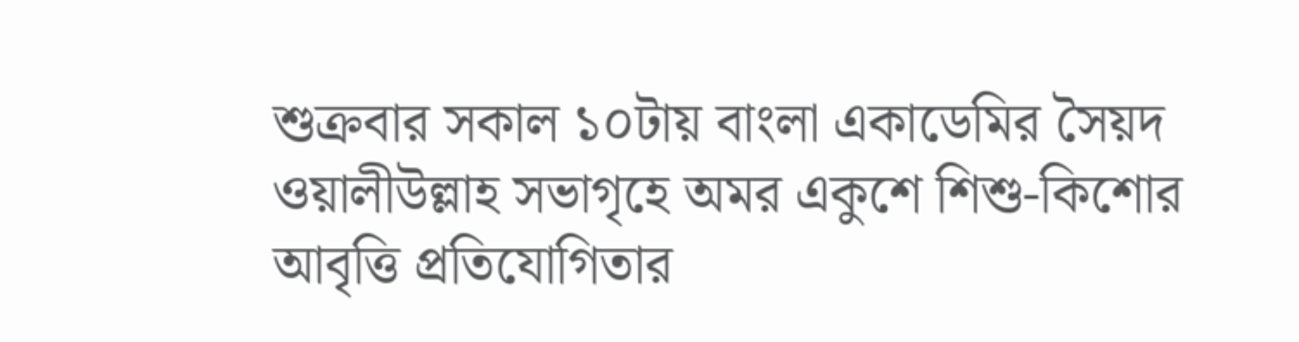শুক্রবার সকাল ১০টায় বাংলা একাডেমির সৈয়দ ওয়ালীউল্লাহ সভাগৃহে অমর একুশে শিশু-কিশোর আবৃত্তি প্রতিযোগিতার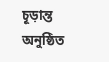চূড়ান্ত অনুষ্ঠিত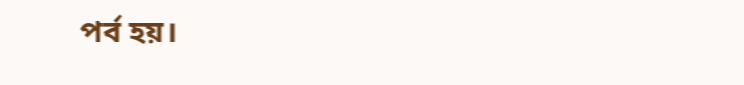পর্ব হয়।